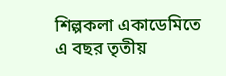শিল্পকলা একাডেমিতে এ বছর তৃতীয়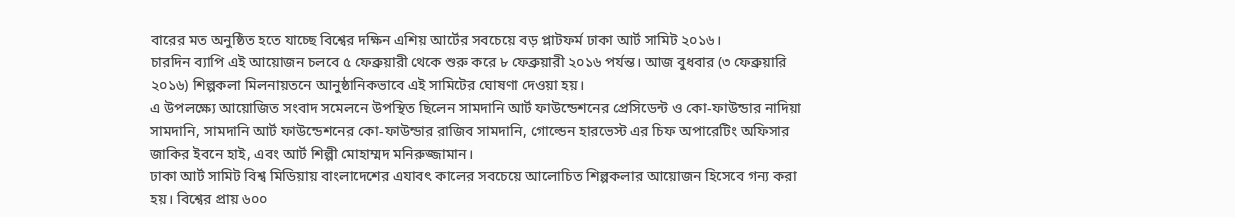বারের মত অনুষ্ঠিত হতে যাচ্ছে বিশ্বের দক্ষিন এশিয় আর্টের সবচেয়ে বড় প্লাটফর্ম ঢাকা আর্ট সামিট ২০১৬।
চারদিন ব্যাপি এই আয়োজন চলবে ৫ ফেব্রুয়ারী থেকে শুরু করে ৮ ফেব্রুয়ারী ২০১৬ পর্যন্ত। আজ বুধবার (৩ ফেব্রুয়ারি ২০১৬) শিল্পকলা মিলনায়তনে আনুষ্ঠানিকভাবে এই সামিটের ঘোষণা দেওয়া হয়।
এ উপলক্ষ্যে আয়োজিত সংবাদ সমেলনে উপস্থিত ছিলেন সামদানি আর্ট ফাউন্ডেশনের প্রেসিডেন্ট ও কো-ফাউন্ডার নাদিয়া সামদানি, সামদানি আর্ট ফাউন্ডেশনের কো-ফাউন্ডার রাজিব সামদানি, গোল্ডেন হারভেস্ট এর চিফ অপারেটিং অফিসার জাকির ইবনে হাই, এবং আর্ট শিল্পী মোহাম্মদ মনিরুজ্জামান।
ঢাকা আর্ট সামিট বিশ্ব মিডিয়ায় বাংলাদেশের এযাবৎ কালের সবচেয়ে আলোচিত শিল্পকলার আয়োজন হিসেবে গন্য করা হয়। বিশ্বের প্রায় ৬০০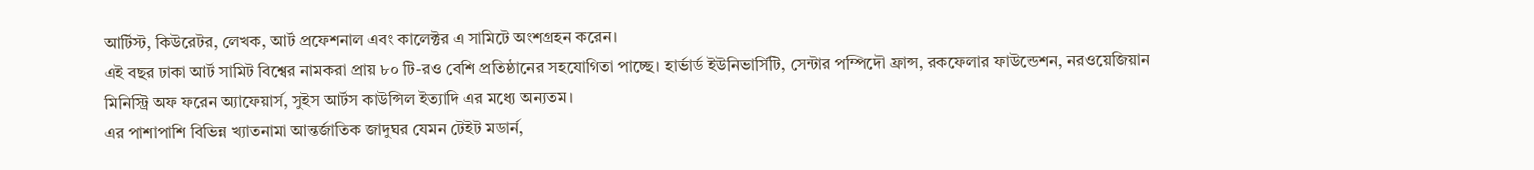আর্টিস্ট, কিউরেটর, লেখক, আর্ট প্রফেশনাল এবং কালেক্টর এ সামিটে অংশগ্রহন করেন।
এই বছর ঢাকা আর্ট সামিট বিশ্বের নামকরা প্রায় ৮০ টি-রও বেশি প্রতিষ্ঠানের সহযোগিতা পাচ্ছে। হার্ভার্ড ইউনিভার্সিটি, সেন্টার পম্পিদৌ ফ্রান্স, রকফেলার ফাউন্ডেশন, নরওয়েজিয়ান মিনিস্ট্রি অফ ফরেন অ্যাফেয়ার্স, সুইস আর্টস কাউন্সিল ইত্যাদি এর মধ্যে অন্যতম।
এর পাশাপাশি বিভিন্ন খ্যাতনামা আন্তর্জাতিক জাদুঘর যেমন টেইট মডার্ন,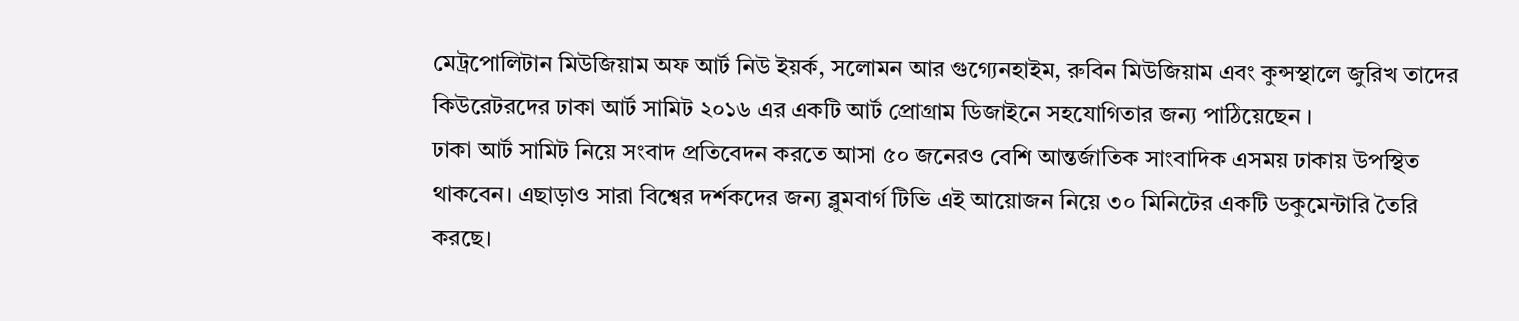মেট্রপোলিটান মিউজিয়াম অফ আর্ট নিউ ইয়র্ক, সলোমন আর গুগ্যেনহাইম, রুবিন মিউজিয়াম এবং কুন্সস্থালে জুরিখ তাদের কিউরেটরদের ঢাকা আর্ট সামিট ২০১৬ এর একটি আর্ট প্রোগ্রাম ডিজাইনে সহযোগিতার জন্য পাঠিয়েছেন ।
ঢাকা আর্ট সামিট নিয়ে সংবাদ প্রতিবেদন করতে আসা ৫০ জনেরও বেশি আন্তর্জাতিক সাংবাদিক এসময় ঢাকায় উপস্থিত থাকবেন। এছাড়াও সারা বিশ্বের দর্শকদের জন্য ব্লুমবার্গ টিভি এই আয়োজন নিয়ে ৩০ মিনিটের একটি ডকুমেন্টারি তৈরি করছে।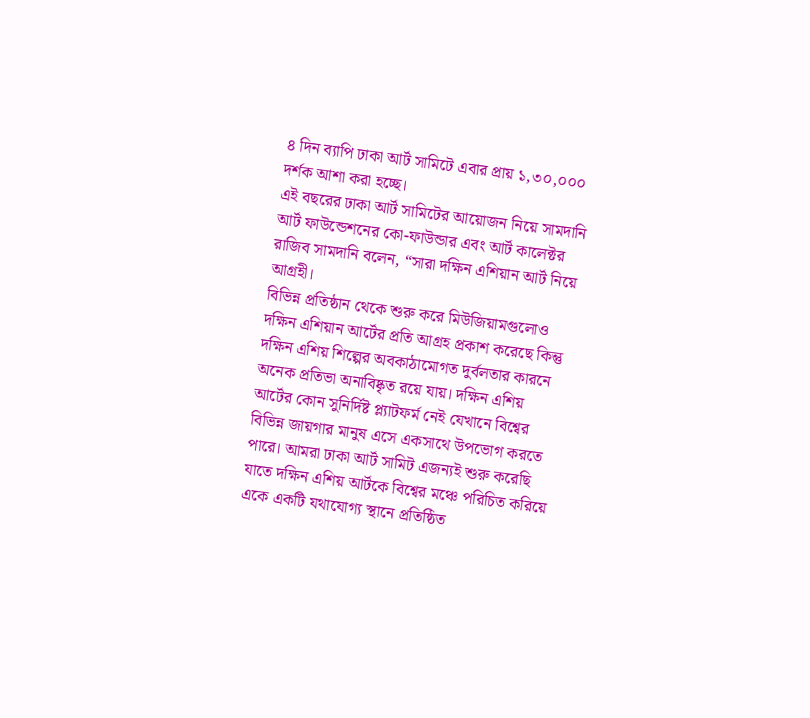৪ দিন ব্যাপি ঢাকা আর্ট সামিটে এবার প্রায় ১,৩০,০০০ দর্শক আশা করা হচ্ছে।
এই বছরের ঢাকা আর্ট সামিটের আয়োজন নিয়ে সামদানি আর্ট ফাউন্ডেশনের কো-ফাউন্ডার এবং আর্ট কালেক্টর রাজিব সামদানি বলেন, “সারা দক্ষিন এশিয়ান আর্ট নিয়ে আগ্রহী।
বিভিন্ন প্রতিষ্ঠান থেকে শুরু করে মিউজিয়ামগুলোও দক্ষিন এশিয়ান আর্টের প্রতি আগ্রহ প্রকাশ করেছে কিন্তু দক্ষিন এশিয় শিল্পের অবকাঠামোগত দুর্বলতার কারনে অনেক প্রতিভা অনাবিষ্কৃত রয়ে যায়। দক্ষিন এশিয় আর্টের কোন সুনির্দিষ্ট প্ল্যাটফর্ম নেই যেখানে বিশ্বের বিভিন্ন জায়গার মানুষ এসে একসাথে উপভোগ করতে পারে। আমরা ঢাকা আর্ট সামিট এজন্যই শুরু করেছি যাতে দক্ষিন এশিয় আর্টকে বিশ্বের মঞ্চে পরিচিত করিয়ে একে একটি যথাযোগ্য স্থানে প্রতিষ্ঠিত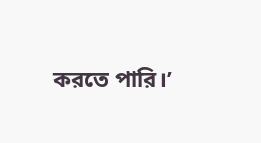করতে পারি।’